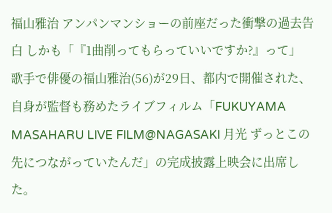福山雅治 アンパンマンショーの前座だった衝撃の過去告白 しかも「『1曲削ってもらっていいですか?』って」
歌手で俳優の福山雅治(56)が29日、都内で開催された、自身が監督も務めたライブフィルム「FUKUYAMA MASAHARU LIVE FILM@NAGASAKI 月光 ずっとこの先につながっていたんだ」の完成披露上映会に出席した。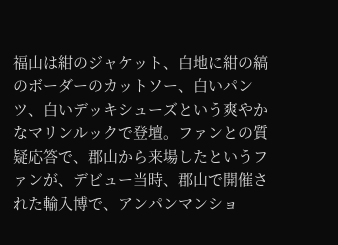福山は紺のジャケット、白地に紺の縞のボーダーのカットソー、白いパンツ、白いデッキシューズという爽やかなマリンルックで登壇。ファンとの質疑応答で、郡山から来場したというファンが、デビュー当時、郡山で開催された輸入博で、アンパンマンショ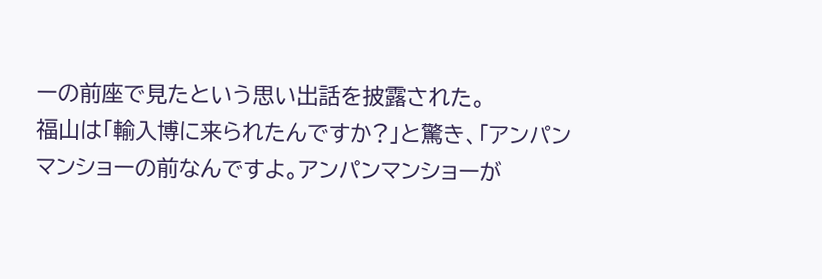ーの前座で見たという思い出話を披露された。
福山は「輸入博に来られたんですか?」と驚き、「アンパンマンショーの前なんですよ。アンパンマンショーが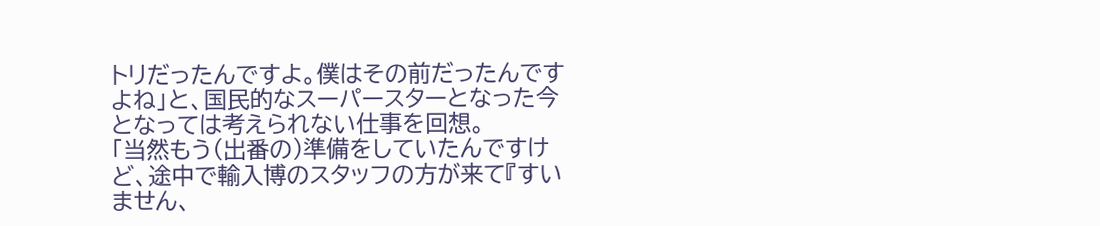トリだったんですよ。僕はその前だったんですよね」と、国民的なスーパースターとなった今となっては考えられない仕事を回想。
「当然もう(出番の)準備をしていたんですけど、途中で輸入博のスタッフの方が来て『すいません、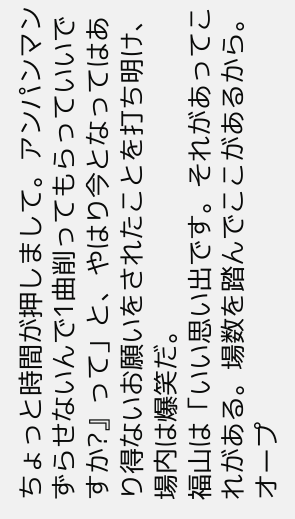ちょっと時間が押しまして。アンパンマンずらせないんで1曲削ってもらっていいですか?』って」と、やはり今となってはあり得ないお願いをされたことを打ち明け、場内は爆笑だ。
福山は「いい思い出です。それがあってこれがある。場数を踏んでここがあるから。オープ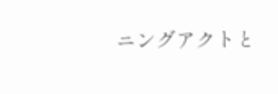ニングアクトと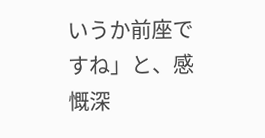いうか前座ですね」と、感慨深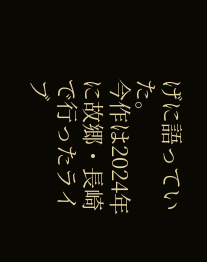げに語っていた。
今作は2024年に故郷・長崎で行ったライブ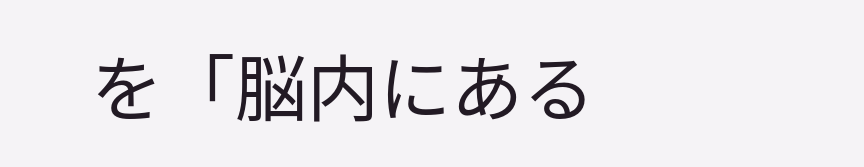を「脳内にある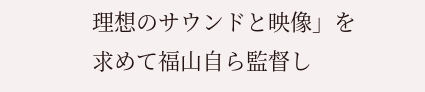理想のサウンドと映像」を求めて福山自ら監督し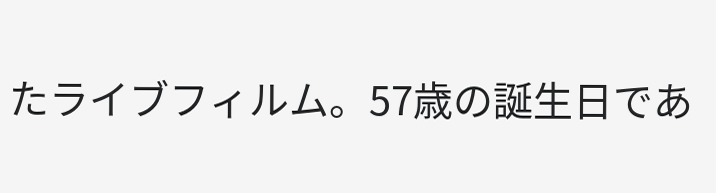たライブフィルム。57歳の誕生日であ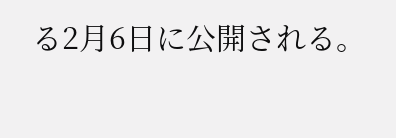る2月6日に公開される。